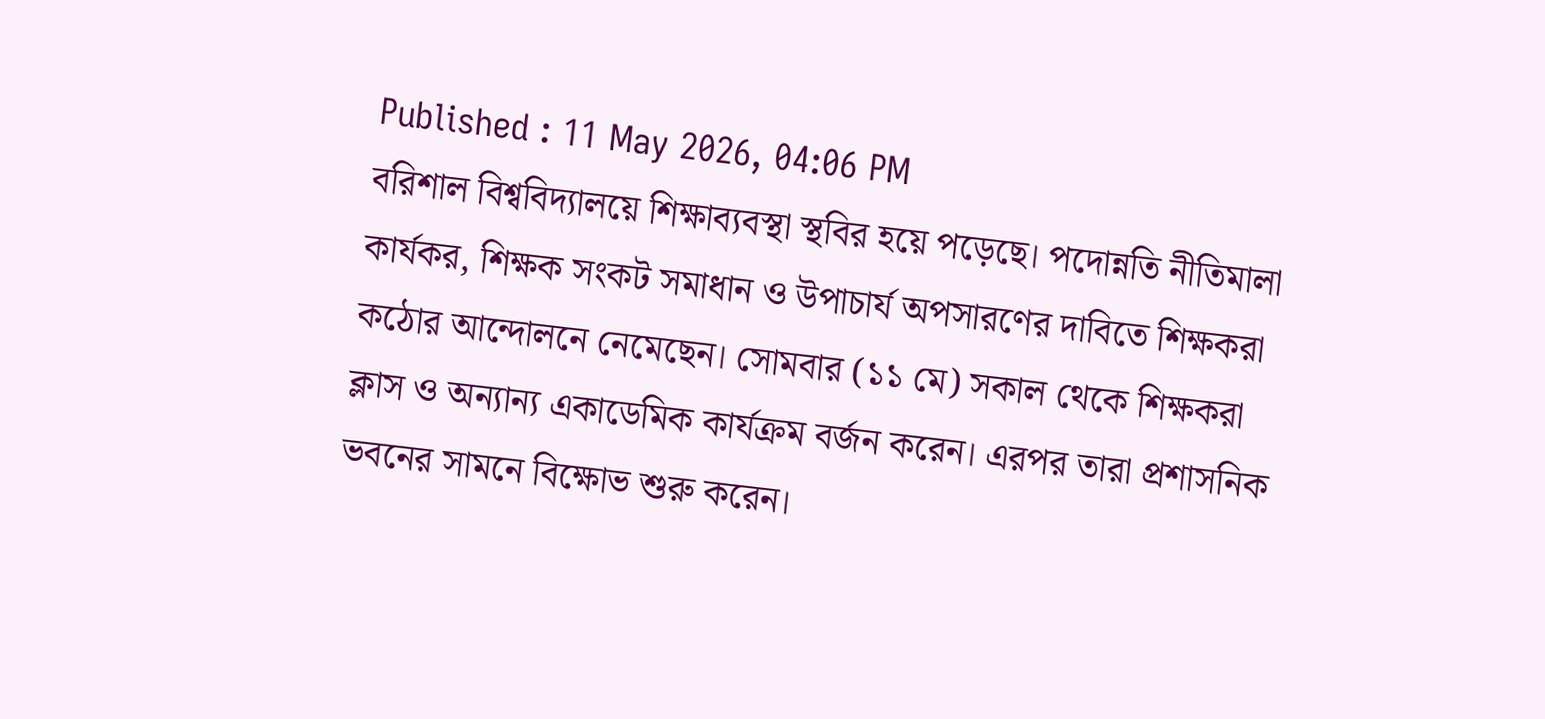Published : 11 May 2026, 04:06 PM
বরিশাল বিশ্ববিদ্যালয়ে শিক্ষাব্যবস্থা স্থবির হয়ে পড়েছে। পদোন্নতি নীতিমালা কার্যকর, শিক্ষক সংকট সমাধান ও উপাচার্য অপসারণের দাবিতে শিক্ষকরা কঠোর আন্দোলনে নেমেছেন। সোমবার (১১ মে) সকাল থেকে শিক্ষকরা ক্লাস ও অন্যান্য একাডেমিক কার্যক্রম বর্জন করেন। এরপর তারা প্রশাসনিক ভবনের সামনে বিক্ষোভ শুরু করেন।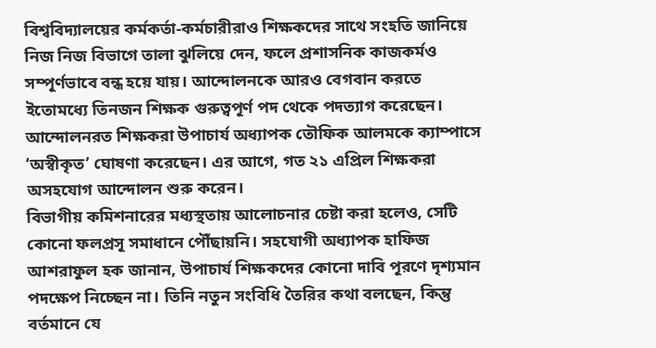বিশ্ববিদ্যালয়ের কর্মকর্তা-কর্মচারীরাও শিক্ষকদের সাথে সংহতি জানিয়ে নিজ নিজ বিভাগে তালা ঝুলিয়ে দেন, ফলে প্রশাসনিক কাজকর্মও সম্পূর্ণভাবে বন্ধ হয়ে যায়। আন্দোলনকে আরও বেগবান করতে ইতোমধ্যে তিনজন শিক্ষক গুরুত্বপূর্ণ পদ থেকে পদত্যাগ করেছেন। আন্দোলনরত শিক্ষকরা উপাচার্য অধ্যাপক তৌফিক আলমকে ক্যাম্পাসে ‘অস্বীকৃত’ ঘোষণা করেছেন। এর আগে, গত ২১ এপ্রিল শিক্ষকরা অসহযোগ আন্দোলন শুরু করেন।
বিভাগীয় কমিশনারের মধ্যস্থতায় আলোচনার চেষ্টা করা হলেও, সেটি কোনো ফলপ্রসূ সমাধানে পৌঁছায়নি। সহযোগী অধ্যাপক হাফিজ আশরাফুল হক জানান, উপাচার্য শিক্ষকদের কোনো দাবি পূরণে দৃশ্যমান পদক্ষেপ নিচ্ছেন না। তিনি নতুন সংবিধি তৈরির কথা বলছেন, কিন্তু বর্তমানে যে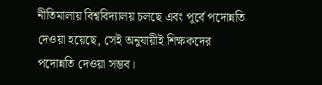নীতিমালায় বিশ্ববিদ্যালয় চলছে এবং পূর্বে পদোন্নতি দেওয়া হয়েছে, সেই অনুযায়ীই শিক্ষকদের পদোন্নতি দেওয়া সম্ভব।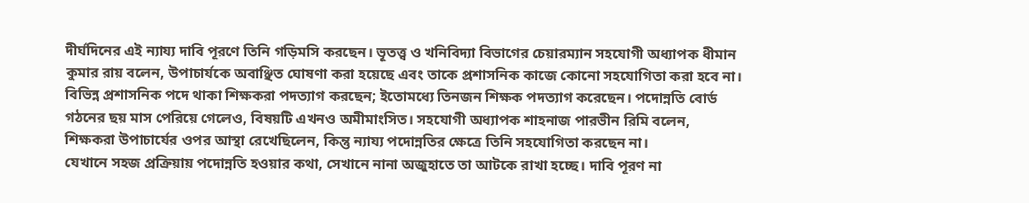দীর্ঘদিনের এই ন্যায্য দাবি পূরণে তিনি গড়িমসি করছেন। ভূতত্ত্ব ও খনিবিদ্যা বিভাগের চেয়ারম্যান সহযোগী অধ্যাপক ধীমান কুমার রায় বলেন, উপাচার্যকে অবাঞ্ছিত ঘোষণা করা হয়েছে এবং তাকে প্রশাসনিক কাজে কোনো সহযোগিতা করা হবে না। বিভিন্ন প্রশাসনিক পদে থাকা শিক্ষকরা পদত্যাগ করছেন; ইতোমধ্যে তিনজন শিক্ষক পদত্যাগ করেছেন। পদোন্নতি বোর্ড গঠনের ছয় মাস পেরিয়ে গেলেও, বিষয়টি এখনও অমীমাংসিত। সহযোগী অধ্যাপক শাহনাজ পারভীন রিমি বলেন, শিক্ষকরা উপাচার্যের ওপর আস্থা রেখেছিলেন, কিন্তু ন্যায্য পদোন্নতির ক্ষেত্রে তিনি সহযোগিতা করছেন না।
যেখানে সহজ প্রক্রিয়ায় পদোন্নতি হওয়ার কথা, সেখানে নানা অজুহাতে তা আটকে রাখা হচ্ছে। দাবি পূরণ না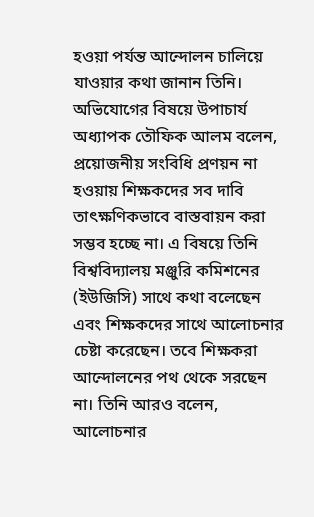হওয়া পর্যন্ত আন্দোলন চালিয়ে যাওয়ার কথা জানান তিনি। অভিযোগের বিষয়ে উপাচার্য অধ্যাপক তৌফিক আলম বলেন, প্রয়োজনীয় সংবিধি প্রণয়ন না হওয়ায় শিক্ষকদের সব দাবি তাৎক্ষণিকভাবে বাস্তবায়ন করা সম্ভব হচ্ছে না। এ বিষয়ে তিনি বিশ্ববিদ্যালয় মঞ্জুরি কমিশনের (ইউজিসি) সাথে কথা বলেছেন এবং শিক্ষকদের সাথে আলোচনার চেষ্টা করেছেন। তবে শিক্ষকরা আন্দোলনের পথ থেকে সরছেন না। তিনি আরও বলেন, আলোচনার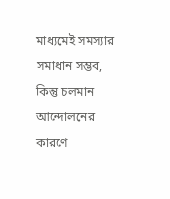মাধ্যমেই সমস্যার সমাধান সম্ভব, কিন্তু চলমান আন্দোলনের কারণে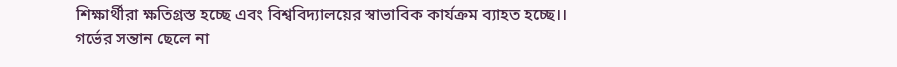শিক্ষার্থীরা ক্ষতিগ্রস্ত হচ্ছে এবং বিশ্ববিদ্যালয়ের স্বাভাবিক কার্যক্রম ব্যাহত হচ্ছে।।
গর্ভের সন্তান ছেলে না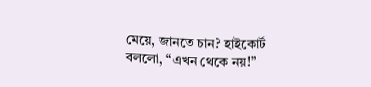মেয়ে, জানতে চান? হাইকোর্ট বললো, “এখন থেকে নয়!”